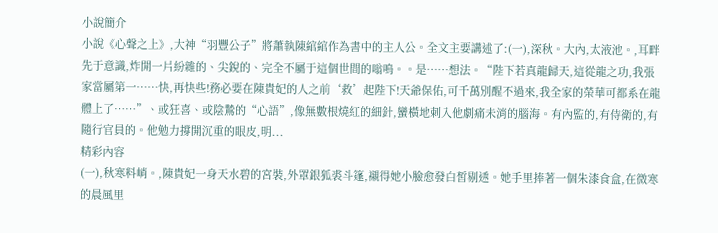小說簡介
小說《心聲之上》,大神“羽豐公子”將蕭執陳綰綰作為書中的主人公。全文主要講述了:(一),深秋。大內,太液池。,耳畔先于意識,炸開一片紛雜的、尖銳的、完全不屬于這個世間的嗡鳴。。是……想法。“陛下若真龍歸天,這從龍之功,我張家當屬第一……快,再快些!務必要在陳貴妃的人之前‘救’起陛下!天爺保佑,可千萬別醒不過來,我全家的榮華可都系在龍體上了……”、或狂喜、或陰鷙的“心語”,像無數根燒紅的細針,蠻橫地刺入他劇痛未消的腦海。有內監的,有侍衛的,有隨行官員的。他勉力撐開沉重的眼皮,明...
精彩內容
(一),秋寒料峭。,陳貴妃一身天水碧的宮裝,外罩銀狐裘斗篷,襯得她小臉愈發白皙剔透。她手里捧著一個朱漆食盒,在微寒的晨風里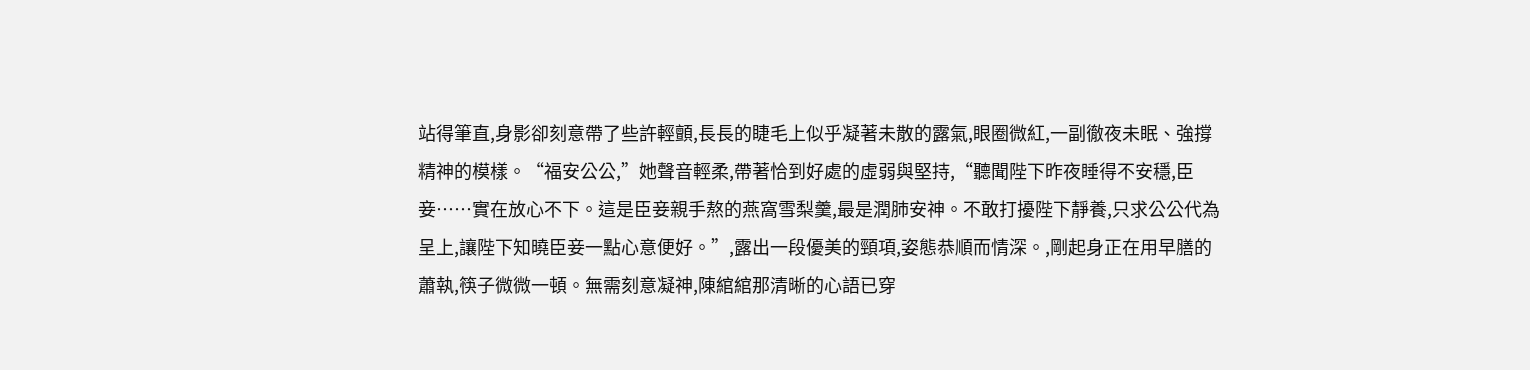站得筆直,身影卻刻意帶了些許輕顫,長長的睫毛上似乎凝著未散的露氣,眼圈微紅,一副徹夜未眠、強撐精神的模樣。“福安公公,”她聲音輕柔,帶著恰到好處的虛弱與堅持,“聽聞陛下昨夜睡得不安穩,臣妾……實在放心不下。這是臣妾親手熬的燕窩雪梨羹,最是潤肺安神。不敢打擾陛下靜養,只求公公代為呈上,讓陛下知曉臣妾一點心意便好。”,露出一段優美的頸項,姿態恭順而情深。,剛起身正在用早膳的蕭執,筷子微微一頓。無需刻意凝神,陳綰綰那清晰的心語已穿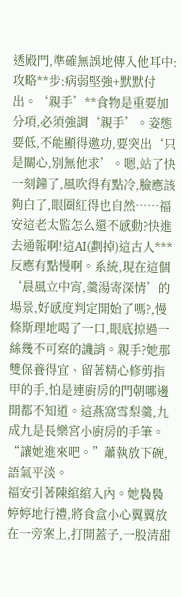透殿門,準確無誤地傳入他耳中:攻略**步:病弱堅強+默默付出。‘親手’**食物是重要加分項,必須強調‘親手’。姿態要低,不能顯得邀功,要突出‘只是關心,別無他求’。嗯,站了快一刻鐘了,風吹得有點冷,臉應該夠白了,眼圈紅得也自然……福安這老太監怎么還不感動?快進去通報啊!這AI(劃掉)這古人***反應有點慢啊。系統,現在這個‘晨風立中宵,羹湯寄深情’的場景,好感度判定開始了嗎?,慢條斯理地喝了一口,眼底掠過一絲幾不可察的譏誚。親手?她那雙保養得宜、留著精心修剪指甲的手,怕是連廚房的門朝哪邊開都不知道。這燕窩雪梨羹,九成九是長樂宮小廚房的手筆。
“讓她進來吧。”蕭執放下碗,語氣平淡。
福安引著陳綰綰入內。她裊裊婷婷地行禮,將食盒小心翼翼放在一旁案上,打開蓋子,一股清甜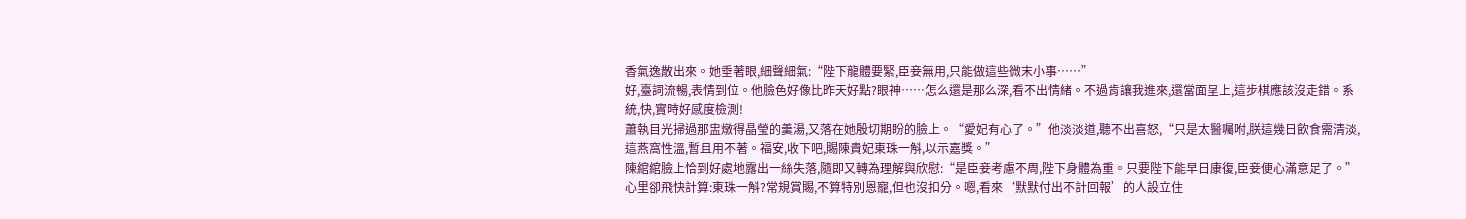香氣逸散出來。她垂著眼,細聲細氣:“陛下龍體要緊,臣妾無用,只能做這些微末小事……”
好,臺詞流暢,表情到位。他臉色好像比昨天好點?眼神……怎么還是那么深,看不出情緒。不過肯讓我進來,還當面呈上,這步棋應該沒走錯。系統,快,實時好感度檢測!
蕭執目光掃過那盅燉得晶瑩的羹湯,又落在她殷切期盼的臉上。“愛妃有心了。”他淡淡道,聽不出喜怒,“只是太醫囑咐,朕這幾日飲食需清淡,這燕窩性溫,暫且用不著。福安,收下吧,賜陳貴妃東珠一斛,以示嘉獎。”
陳綰綰臉上恰到好處地露出一絲失落,隨即又轉為理解與欣慰:“是臣妾考慮不周,陛下身體為重。只要陛下能早日康復,臣妾便心滿意足了。” 心里卻飛快計算:東珠一斛?常規賞賜,不算特別恩寵,但也沒扣分。嗯,看來‘默默付出不計回報’的人設立住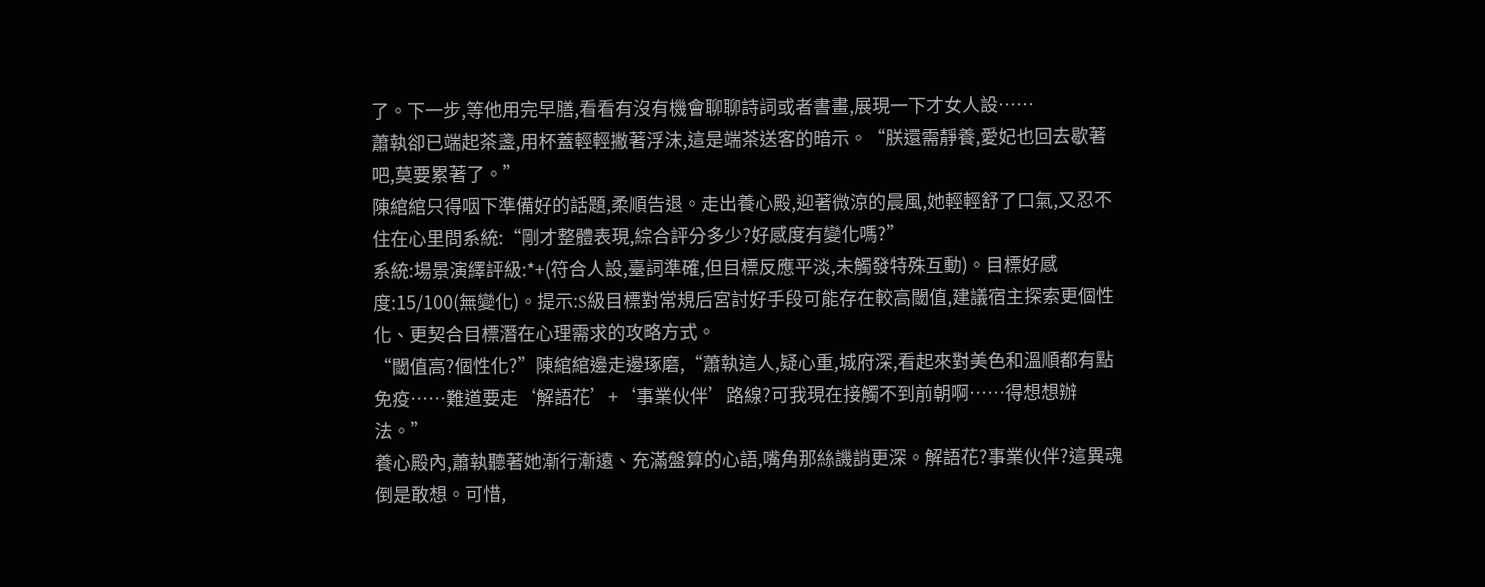了。下一步,等他用完早膳,看看有沒有機會聊聊詩詞或者書畫,展現一下才女人設……
蕭執卻已端起茶盞,用杯蓋輕輕撇著浮沫,這是端茶送客的暗示。“朕還需靜養,愛妃也回去歇著吧,莫要累著了。”
陳綰綰只得咽下準備好的話題,柔順告退。走出養心殿,迎著微涼的晨風,她輕輕舒了口氣,又忍不住在心里問系統:“剛才整體表現,綜合評分多少?好感度有變化嗎?”
系統:場景演繹評級:*+(符合人設,臺詞準確,但目標反應平淡,未觸發特殊互動)。目標好感度:15/100(無變化)。提示:S級目標對常規后宮討好手段可能存在較高閾值,建議宿主探索更個性化、更契合目標潛在心理需求的攻略方式。
“閾值高?個性化?”陳綰綰邊走邊琢磨,“蕭執這人,疑心重,城府深,看起來對美色和溫順都有點免疫……難道要走‘解語花’+‘事業伙伴’路線?可我現在接觸不到前朝啊……得想想辦法。”
養心殿內,蕭執聽著她漸行漸遠、充滿盤算的心語,嘴角那絲譏誚更深。解語花?事業伙伴?這異魂倒是敢想。可惜,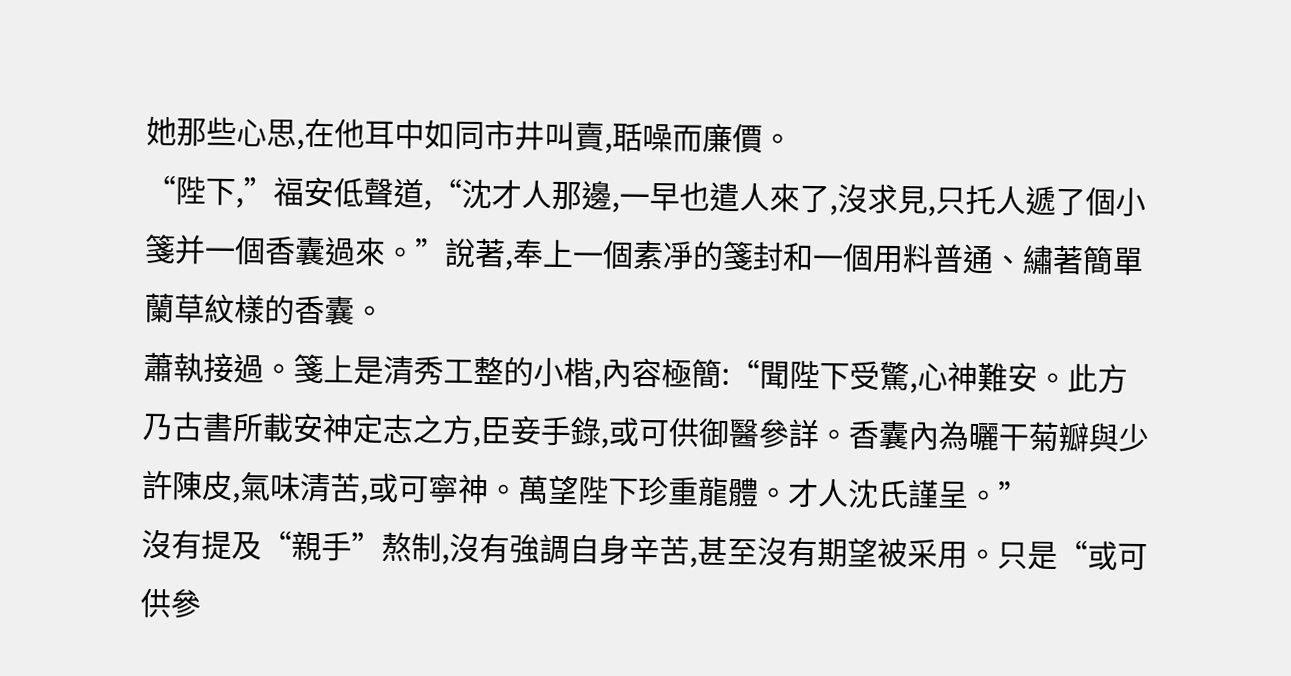她那些心思,在他耳中如同市井叫賣,聒噪而廉價。
“陛下,”福安低聲道,“沈才人那邊,一早也遣人來了,沒求見,只托人遞了個小箋并一個香囊過來。”說著,奉上一個素凈的箋封和一個用料普通、繡著簡單蘭草紋樣的香囊。
蕭執接過。箋上是清秀工整的小楷,內容極簡:“聞陛下受驚,心神難安。此方乃古書所載安神定志之方,臣妾手錄,或可供御醫參詳。香囊內為曬干菊瓣與少許陳皮,氣味清苦,或可寧神。萬望陛下珍重龍體。才人沈氏謹呈。”
沒有提及“親手”熬制,沒有強調自身辛苦,甚至沒有期望被采用。只是“或可供參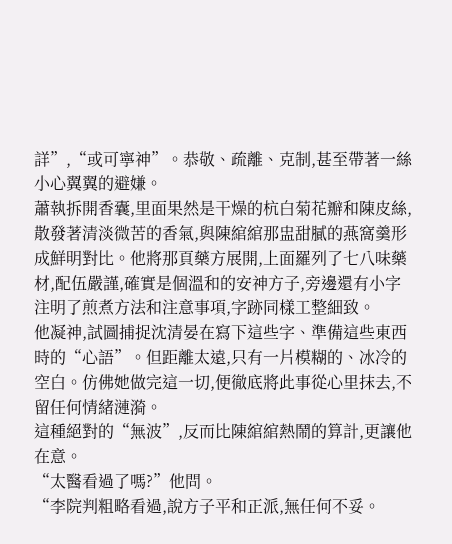詳”,“或可寧神”。恭敬、疏離、克制,甚至帶著一絲小心翼翼的避嫌。
蕭執拆開香囊,里面果然是干燥的杭白菊花瓣和陳皮絲,散發著清淡微苦的香氣,與陳綰綰那盅甜膩的燕窩羹形成鮮明對比。他將那頁藥方展開,上面羅列了七八味藥材,配伍嚴謹,確實是個溫和的安神方子,旁邊還有小字注明了煎煮方法和注意事項,字跡同樣工整細致。
他凝神,試圖捕捉沈清晏在寫下這些字、準備這些東西時的“心語”。但距離太遠,只有一片模糊的、冰冷的空白。仿佛她做完這一切,便徹底將此事從心里抹去,不留任何情緒漣漪。
這種絕對的“無波”,反而比陳綰綰熱鬧的算計,更讓他在意。
“太醫看過了嗎?”他問。
“李院判粗略看過,說方子平和正派,無任何不妥。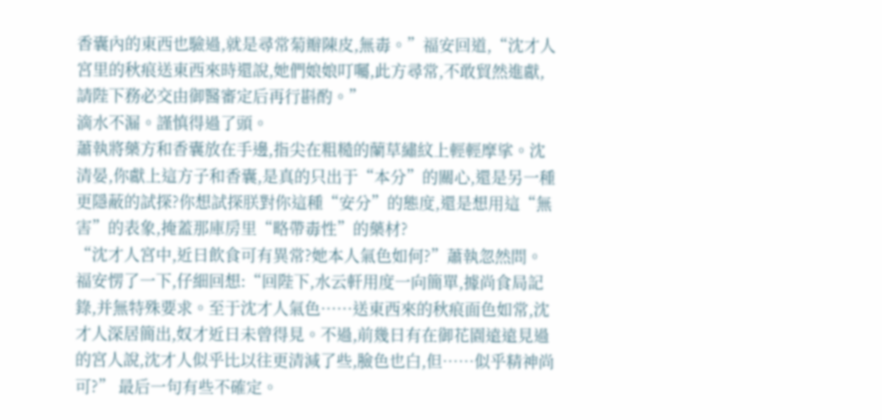香囊內的東西也驗過,就是尋常菊瓣陳皮,無毒。”福安回道,“沈才人宮里的秋痕送東西來時還說,她們娘娘叮囑,此方尋常,不敢貿然進獻,請陛下務必交由御醫審定后再行斟酌。”
滴水不漏。謹慎得過了頭。
蕭執將藥方和香囊放在手邊,指尖在粗糙的蘭草繡紋上輕輕摩挲。沈清晏,你獻上這方子和香囊,是真的只出于“本分”的關心,還是另一種更隱蔽的試探?你想試探朕對你這種“安分”的態度,還是想用這“無害”的表象,掩蓋那庫房里“略帶毒性”的藥材?
“沈才人宮中,近日飲食可有異常?她本人氣色如何?”蕭執忽然問。
福安愣了一下,仔細回想:“回陛下,水云軒用度一向簡單,據尚食局記錄,并無特殊要求。至于沈才人氣色……送東西來的秋痕面色如常,沈才人深居簡出,奴才近日未曾得見。不過,前幾日有在御花園遠遠見過的宮人說,沈才人似乎比以往更清減了些,臉色也白,但……似乎精神尚可?” 最后一句有些不確定。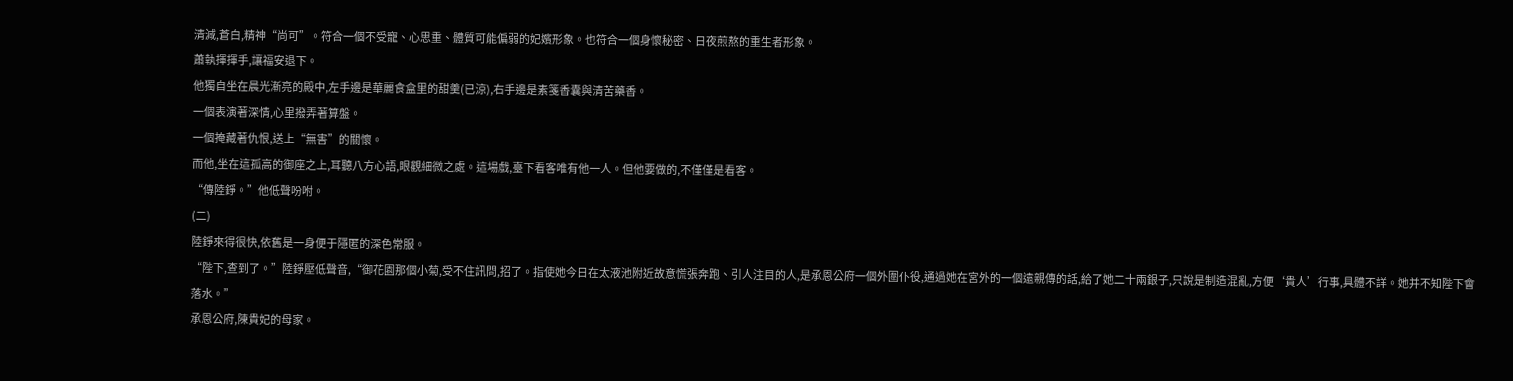清減,蒼白,精神“尚可”。符合一個不受寵、心思重、體質可能偏弱的妃嬪形象。也符合一個身懷秘密、日夜煎熬的重生者形象。
蕭執揮揮手,讓福安退下。
他獨自坐在晨光漸亮的殿中,左手邊是華麗食盒里的甜羹(已涼),右手邊是素箋香囊與清苦藥香。
一個表演著深情,心里撥弄著算盤。
一個掩藏著仇恨,送上“無害”的關懷。
而他,坐在這孤高的御座之上,耳聽八方心語,眼觀細微之處。這場戲,臺下看客唯有他一人。但他要做的,不僅僅是看客。
“傳陸錚。”他低聲吩咐。
(二)
陸錚來得很快,依舊是一身便于隱匿的深色常服。
“陛下,查到了。”陸錚壓低聲音,“御花園那個小菊,受不住訊問,招了。指使她今日在太液池附近故意慌張奔跑、引人注目的人,是承恩公府一個外圍仆役,通過她在宮外的一個遠親傳的話,給了她二十兩銀子,只說是制造混亂,方便‘貴人’行事,具體不詳。她并不知陛下會落水。”
承恩公府,陳貴妃的母家。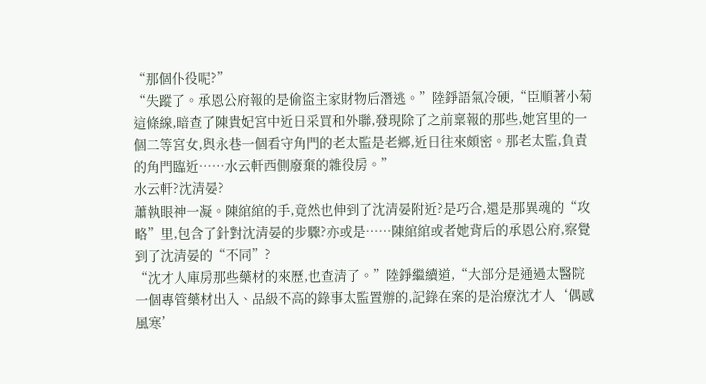“那個仆役呢?”
“失蹤了。承恩公府報的是偷盜主家財物后潛逃。”陸錚語氣冷硬,“臣順著小菊這條線,暗查了陳貴妃宮中近日采買和外聯,發現除了之前稟報的那些,她宮里的一個二等宮女,與永巷一個看守角門的老太監是老鄉,近日往來頗密。那老太監,負責的角門臨近……水云軒西側廢棄的雜役房。”
水云軒?沈清晏?
蕭執眼神一凝。陳綰綰的手,竟然也伸到了沈清晏附近?是巧合,還是那異魂的“攻略”里,包含了針對沈清晏的步驟?亦或是……陳綰綰或者她背后的承恩公府,察覺到了沈清晏的“不同”?
“沈才人庫房那些藥材的來歷,也查清了。”陸錚繼續道,“大部分是通過太醫院一個專管藥材出入、品級不高的錄事太監置辦的,記錄在案的是治療沈才人‘偶感風寒’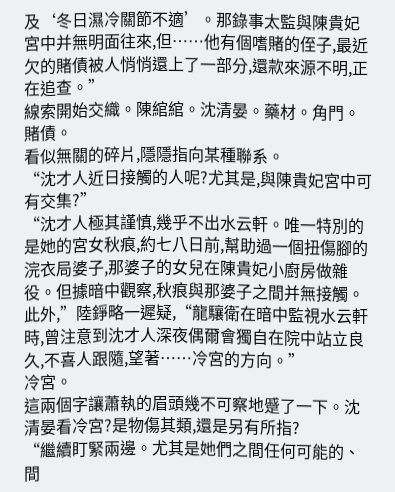及‘冬日濕冷關節不適’。那錄事太監與陳貴妃宮中并無明面往來,但……他有個嗜賭的侄子,最近欠的賭債被人悄悄還上了一部分,還款來源不明,正在追查。”
線索開始交織。陳綰綰。沈清晏。藥材。角門。賭債。
看似無關的碎片,隱隱指向某種聯系。
“沈才人近日接觸的人呢?尤其是,與陳貴妃宮中可有交集?”
“沈才人極其謹慎,幾乎不出水云軒。唯一特別的是她的宮女秋痕,約七八日前,幫助過一個扭傷腳的浣衣局婆子,那婆子的女兒在陳貴妃小廚房做雜役。但據暗中觀察,秋痕與那婆子之間并無接觸。此外,”陸錚略一遲疑,“龍驤衛在暗中監視水云軒時,曾注意到沈才人深夜偶爾會獨自在院中站立良久,不喜人跟隨,望著……冷宮的方向。”
冷宮。
這兩個字讓蕭執的眉頭幾不可察地蹙了一下。沈清晏看冷宮?是物傷其類,還是另有所指?
“繼續盯緊兩邊。尤其是她們之間任何可能的、間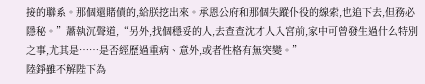接的聯系。那個還賭債的,給朕挖出來。承恩公府和那個失蹤仆役的線索,也追下去,但務必隱秘。”蕭執沉聲道,“另外,找個穩妥的人,去查查沈才人入宮前,家中可曾發生過什么特別之事,尤其是……是否經歷過重病、意外,或者性格有無突變。”
陸錚雖不解陛下為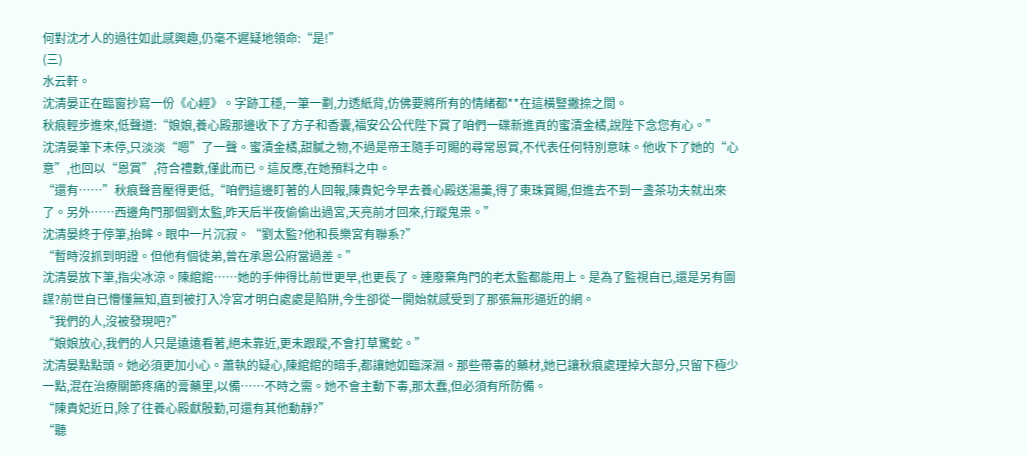何對沈才人的過往如此感興趣,仍毫不遲疑地領命:“是!”
(三)
水云軒。
沈清晏正在臨窗抄寫一份《心經》。字跡工穩,一筆一劃,力透紙背,仿佛要將所有的情緒都**在這橫豎撇捺之間。
秋痕輕步進來,低聲道:“娘娘,養心殿那邊收下了方子和香囊,福安公公代陛下賞了咱們一碟新進貢的蜜漬金橘,說陛下念您有心。”
沈清晏筆下未停,只淡淡“嗯”了一聲。蜜漬金橘,甜膩之物,不過是帝王隨手可賜的尋常恩賞,不代表任何特別意味。他收下了她的“心意”,也回以“恩賞”,符合禮數,僅此而已。這反應,在她預料之中。
“還有……”秋痕聲音壓得更低,“咱們這邊盯著的人回報,陳貴妃今早去養心殿送湯羹,得了東珠賞賜,但進去不到一盞茶功夫就出來了。另外……西邊角門那個劉太監,昨天后半夜偷偷出過宮,天亮前才回來,行蹤鬼祟。”
沈清晏終于停筆,抬眸。眼中一片沉寂。“劉太監?他和長樂宮有聯系?”
“暫時沒抓到明證。但他有個徒弟,曾在承恩公府當過差。”
沈清晏放下筆,指尖冰涼。陳綰綰……她的手伸得比前世更早,也更長了。連廢棄角門的老太監都能用上。是為了監視自已,還是另有圖謀?前世自已懵懂無知,直到被打入冷宮才明白處處是陷阱,今生卻從一開始就感受到了那張無形逼近的網。
“我們的人,沒被發現吧?”
“娘娘放心,我們的人只是遠遠看著,絕未靠近,更未跟蹤,不會打草驚蛇。”
沈清晏點點頭。她必須更加小心。蕭執的疑心,陳綰綰的暗手,都讓她如臨深淵。那些帶毒的藥材,她已讓秋痕處理掉大部分,只留下極少一點,混在治療關節疼痛的膏藥里,以備……不時之需。她不會主動下毒,那太蠢,但必須有所防備。
“陳貴妃近日,除了往養心殿獻殷勤,可還有其他動靜?”
“聽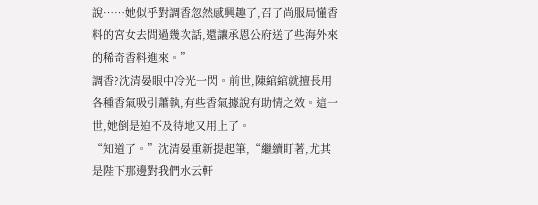說……她似乎對調香忽然感興趣了,召了尚服局懂香料的宮女去問過幾次話,還讓承恩公府送了些海外來的稀奇香料進來。”
調香?沈清晏眼中冷光一閃。前世,陳綰綰就擅長用各種香氣吸引蕭執,有些香氣據說有助情之效。這一世,她倒是迫不及待地又用上了。
“知道了。”沈清晏重新提起筆,“繼續盯著,尤其是陛下那邊對我們水云軒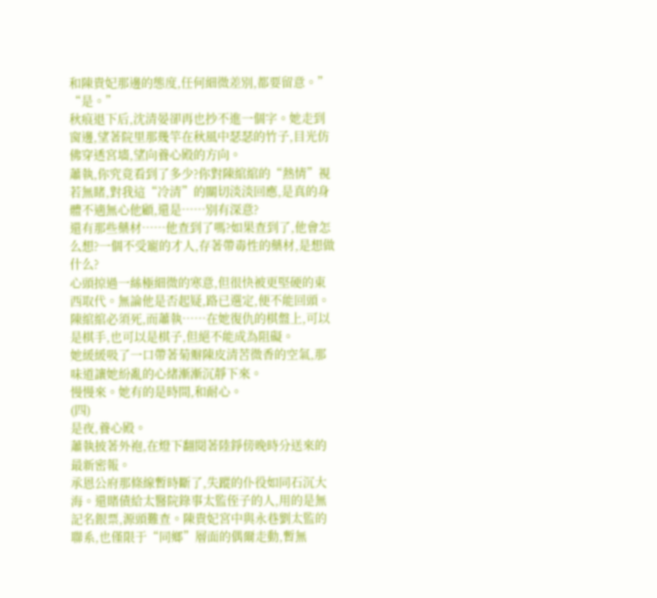和陳貴妃那邊的態度,任何細微差別,都要留意。”
“是。”
秋痕退下后,沈清晏卻再也抄不進一個字。她走到窗邊,望著院里那幾竿在秋風中瑟瑟的竹子,目光仿佛穿透宮墻,望向養心殿的方向。
蕭執,你究竟看到了多少?你對陳綰綰的“熱情”視若無睹,對我這“冷清”的關切淡淡回應,是真的身體不適無心他顧,還是……別有深意?
還有那些藥材……他查到了嗎?如果查到了,他會怎么想?一個不受寵的才人,存著帶毒性的藥材,是想做什么?
心頭掠過一絲極細微的寒意,但很快被更堅硬的東西取代。無論他是否起疑,路已選定,便不能回頭。陳綰綰必須死,而蕭執……在她復仇的棋盤上,可以是棋手,也可以是棋子,但絕不能成為阻礙。
她緩緩吸了一口帶著菊瓣陳皮清苦微香的空氣,那味道讓她紛亂的心緒漸漸沉靜下來。
慢慢來。她有的是時間,和耐心。
(四)
是夜,養心殿。
蕭執披著外袍,在燈下翻閱著陸錚傍晚時分送來的最新密報。
承恩公府那條線暫時斷了,失蹤的仆役如同石沉大海。還賭債給太醫院錄事太監侄子的人,用的是無記名銀票,源頭難查。陳貴妃宮中與永巷劉太監的聯系,也僅限于“同鄉”層面的偶爾走動,暫無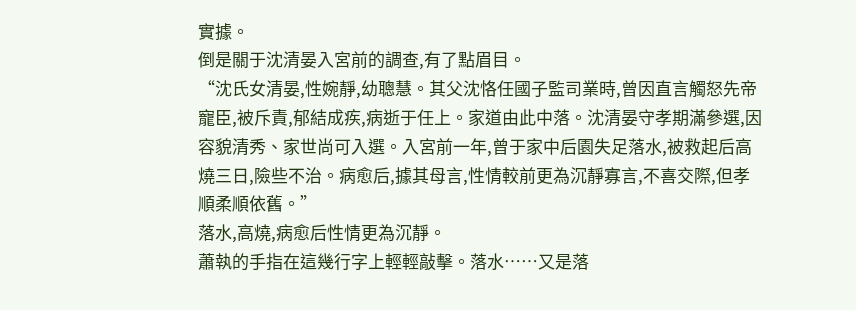實據。
倒是關于沈清晏入宮前的調查,有了點眉目。
“沈氏女清晏,性婉靜,幼聰慧。其父沈恪任國子監司業時,曾因直言觸怒先帝寵臣,被斥責,郁結成疾,病逝于任上。家道由此中落。沈清晏守孝期滿參選,因容貌清秀、家世尚可入選。入宮前一年,曾于家中后園失足落水,被救起后高燒三日,險些不治。病愈后,據其母言,性情較前更為沉靜寡言,不喜交際,但孝順柔順依舊。”
落水,高燒,病愈后性情更為沉靜。
蕭執的手指在這幾行字上輕輕敲擊。落水……又是落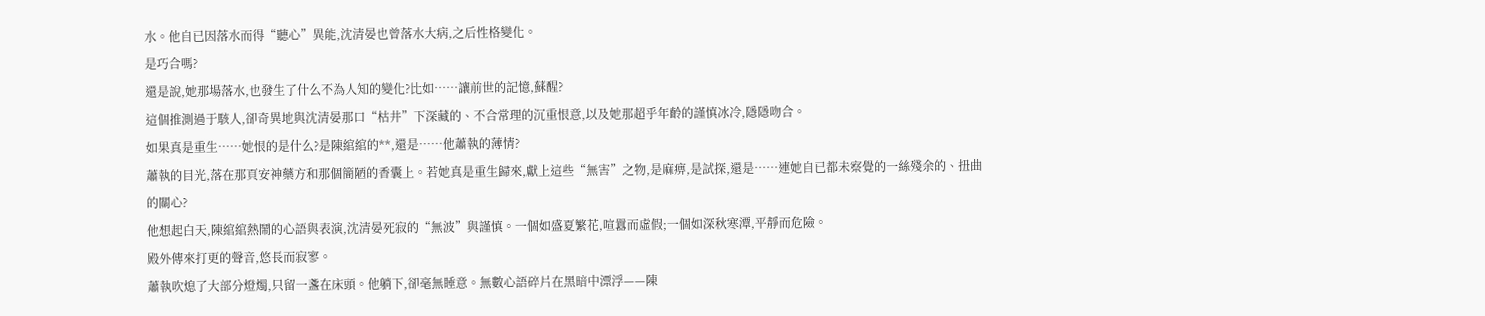水。他自已因落水而得“聽心”異能,沈清晏也曾落水大病,之后性格變化。
是巧合嗎?
還是說,她那場落水,也發生了什么不為人知的變化?比如……讓前世的記憶,蘇醒?
這個推測過于駭人,卻奇異地與沈清晏那口“枯井”下深藏的、不合常理的沉重恨意,以及她那超乎年齡的謹慎冰冷,隱隱吻合。
如果真是重生……她恨的是什么?是陳綰綰的**,還是……他蕭執的薄情?
蕭執的目光,落在那頁安神藥方和那個簡陋的香囊上。若她真是重生歸來,獻上這些“無害”之物,是麻痹,是試探,還是……連她自已都未察覺的一絲殘余的、扭曲的關心?
他想起白天,陳綰綰熱鬧的心語與表演,沈清晏死寂的“無波”與謹慎。一個如盛夏繁花,喧囂而虛假;一個如深秋寒潭,平靜而危險。
殿外傳來打更的聲音,悠長而寂寥。
蕭執吹熄了大部分燈燭,只留一盞在床頭。他躺下,卻毫無睡意。無數心語碎片在黑暗中漂浮——陳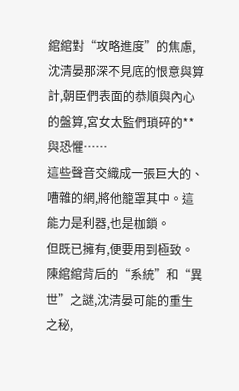綰綰對“攻略進度”的焦慮,沈清晏那深不見底的恨意與算計,朝臣們表面的恭順與內心的盤算,宮女太監們瑣碎的**與恐懼……
這些聲音交織成一張巨大的、嘈雜的網,將他籠罩其中。這能力是利器,也是枷鎖。
但既已擁有,便要用到極致。
陳綰綰背后的“系統”和“異世”之謎,沈清晏可能的重生之秘,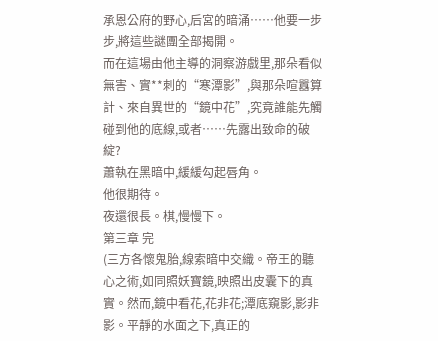承恩公府的野心,后宮的暗涌……他要一步步,將這些謎團全部揭開。
而在這場由他主導的洞察游戲里,那朵看似無害、實**刺的“寒潭影”,與那朵喧囂算計、來自異世的“鏡中花”,究竟誰能先觸碰到他的底線,或者……先露出致命的破綻?
蕭執在黑暗中,緩緩勾起唇角。
他很期待。
夜還很長。棋,慢慢下。
第三章 完
(三方各懷鬼胎,線索暗中交織。帝王的聽心之術,如同照妖寶鏡,映照出皮囊下的真實。然而,鏡中看花,花非花;潭底窺影,影非影。平靜的水面之下,真正的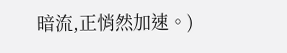暗流,正悄然加速。)